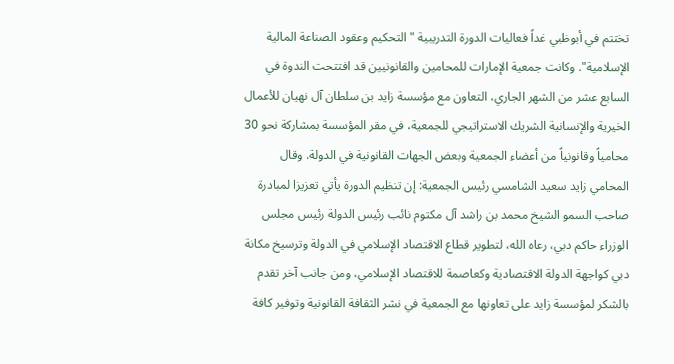تختتم في أبوظبي غداً فعاليات الدورة التدريبية "التحكيم وعقود الصناعة المالية الإسلامية". وكانت جمعية الإمارات للمحامين والقانونيين قد افتتحت الندوة في السابع عشر من الشهر الجاري، التعاون مع مؤسسة زايد بن سلطان آل نهيان للأعمال الخيرية والإنسانية الشريك الاستراتيجي للجمعية، في مقر المؤسسة بمشاركة نحو 30 محامياً وقانونياً من أعضاء الجمعية وبعض الجهات القانونية في الدولة. وقال المحامي زايد سعيد الشامسي رئيس الجمعية: إن تنظيم الدورة يأتي تعزيزا لمبادرة صاحب السمو الشيخ محمد بن راشد آل مكتوم نائب رئيس الدولة رئيس مجلس الوزراء حاكم دبي، رعاه الله، لتطوير قطاع الاقتصاد الإسلامي في الدولة وترسيخ مكانة دبي كواجهة الدولة الاقتصادية وكعاصمة للاقتصاد الإسلامي، ومن جانب آخر تقدم بالشكر لمؤسسة زايد على تعاونها مع الجمعية في نشر الثقافة القانونية وتوفير كافة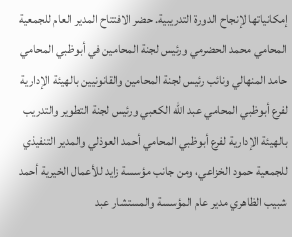إمكانياتها لإنجاح الدورة التدريبية. حضر الافتتاح المدير العام للجمعية المحامي محمد الحضرمي ورئيس لجنة المحامين في أبوظبي المحامي حامد المنهالي ونائب رئيس لجنة المحامين والقانونيين بالهيئة الإدارية لفرع أبوظبي المحامي عبد الله الكعبي ورئيس لجنة التطوير والتدريب بالهيئة الإدارية لفرع أبوظبي المحامي أحمد العوذلي والمدير التنفيذي للجمعية حمود الخزاعي، ومن جانب مؤسسة زايد للأعمال الخيرية أحمد شبيب الظاهري مدير عام المؤسسة والمستشار عبد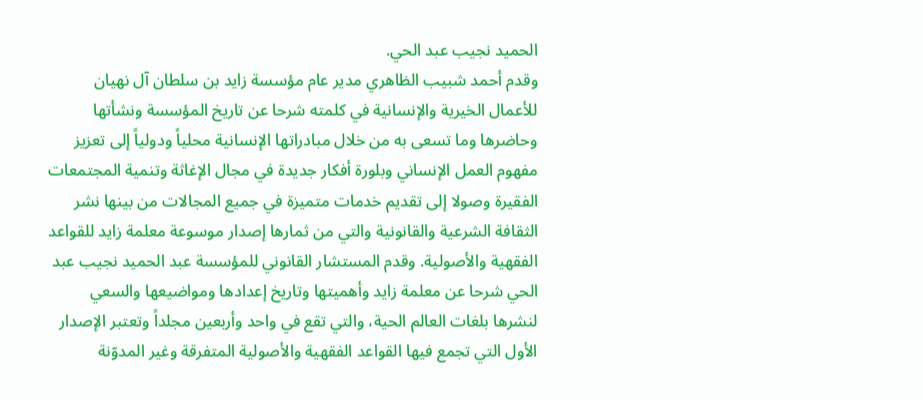الحميد نجيب عبد الحي.
وقدم أحمد شبيب الظاهري مدير عام مؤسسة زايد بن سلطان آل نهيان للأعمال الخيرية والإنسانية في كلمته شرحا عن تاريخ المؤسسة ونشأتها وحاضرها وما تسعى به من خلال مبادراتها الإنسانية محلياً ودولياً إلى تعزيز مفهوم العمل الإنساني وبلورة أفكار جديدة في مجال الإغاثة وتنمية المجتمعات الفقيرة وصولا إلى تقديم خدمات متميزة في جميع المجالات من بينها نشر الثقافة الشرعية والقانونية والتي من ثمارها إصدار موسوعة معلمة زايد للقواعد الفقهية والأصولية. وقدم المستشار القانوني للمؤسسة عبد الحميد نجيب عبد الحي شرحا عن معلمة زايد وأهميتها وتاريخ إعدادها ومواضيعها والسعي لنشرها بلغات العالم الحية، والتي تقع في واحد وأربعين مجلداً وتعتبر الإصدار الأول التي تجمع فيها القواعد الفقهية والأصولية المتفرقة وغير المدوّنة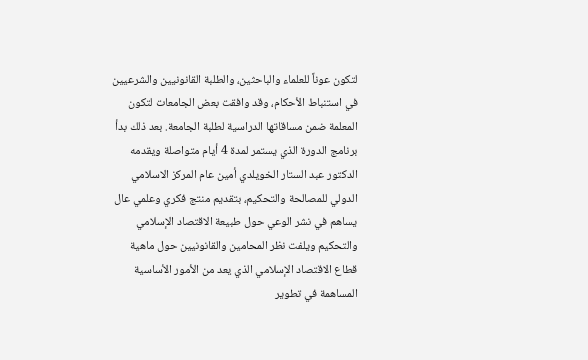لتكون عوناً للعلماء والباحثين، والطلبة القانونيين والشرعيين في استنباط الأحكام، وقد وافقت بعض الجامعات لتكون المعلمة ضمن مساقاتها الدراسية لطلبة الجامعة. بعد ذلك بدأ برنامج الدورة الذي يستمر لمدة 4 أيام متواصلة ويقدمه الدكتور عبد الستار الخويلدي أمين عام المركز الاسلامي الدولي للمصالحة والتحكيم، بتقديم منتج فكري وعلمي عال يساهم في نشر الوعي حول طبيعة الاقتصاد الإسلامي والتحكيم ويلفت نظر المحامين والقانونيين حول ماهية قطاع الاقتصاد الإسلامي الذي يعد من الأمور الأساسية المساهمة في تطوير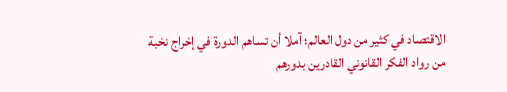الاقتصاد في كثير من دول العالم؛ آملا أن تساهم الدورة في إخراج نخبة من رواد الفكر القانوني القادرين بدورهم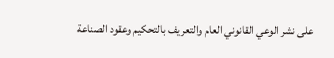على نشر الوعي القانوني العام والتعريف بالتحكيم وعقود الصناعة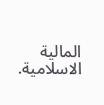المالية الاسلامية.